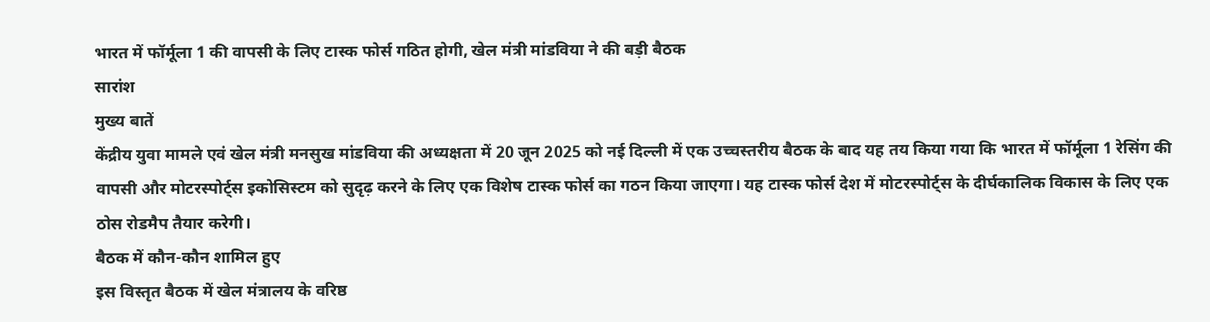भारत में फॉर्मूला 1 की वापसी के लिए टास्क फोर्स गठित होगी, खेल मंत्री मांडविया ने की बड़ी बैठक
सारांश
मुख्य बातें
केंद्रीय युवा मामले एवं खेल मंत्री मनसुख मांडविया की अध्यक्षता में 20 जून 2025 को नई दिल्ली में एक उच्चस्तरीय बैठक के बाद यह तय किया गया कि भारत में फॉर्मूला 1 रेसिंग की वापसी और मोटरस्पोर्ट्स इकोसिस्टम को सुदृढ़ करने के लिए एक विशेष टास्क फोर्स का गठन किया जाएगा। यह टास्क फोर्स देश में मोटरस्पोर्ट्स के दीर्घकालिक विकास के लिए एक ठोस रोडमैप तैयार करेगी।
बैठक में कौन-कौन शामिल हुए
इस विस्तृत बैठक में खेल मंत्रालय के वरिष्ठ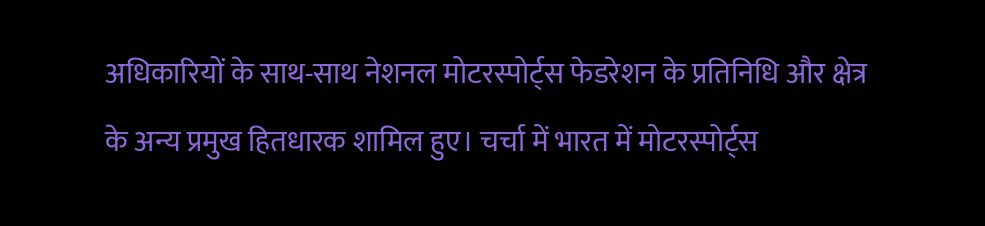अधिकारियों के साथ-साथ नेशनल मोटरस्पोर्ट्स फेडरेशन के प्रतिनिधि और क्षेत्र के अन्य प्रमुख हितधारक शामिल हुए। चर्चा में भारत में मोटरस्पोर्ट्स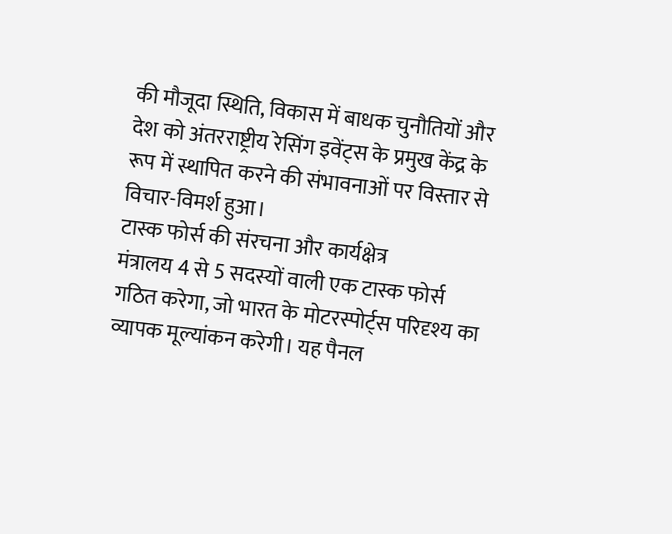की मौजूदा स्थिति, विकास में बाधक चुनौतियों और देश को अंतरराष्ट्रीय रेसिंग इवेंट्स के प्रमुख केंद्र के रूप में स्थापित करने की संभावनाओं पर विस्तार से विचार-विमर्श हुआ।
टास्क फोर्स की संरचना और कार्यक्षेत्र
मंत्रालय 4 से 5 सदस्यों वाली एक टास्क फोर्स गठित करेगा, जो भारत के मोटरस्पोर्ट्स परिदृश्य का व्यापक मूल्यांकन करेगी। यह पैनल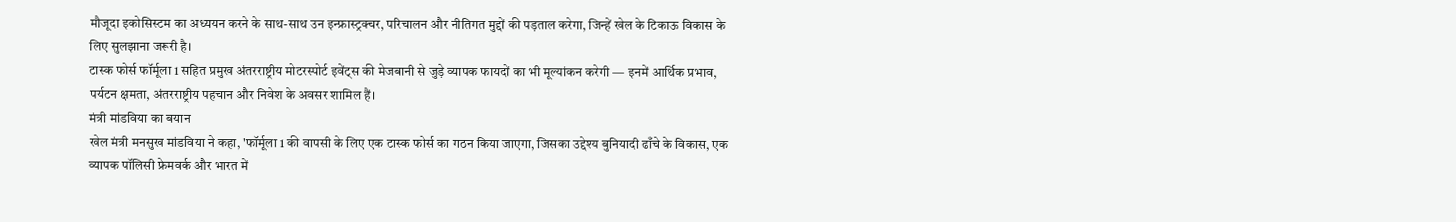मौजूदा इकोसिस्टम का अध्ययन करने के साथ-साथ उन इन्फ्रास्ट्रक्चर, परिचालन और नीतिगत मुद्दों की पड़ताल करेगा, जिन्हें खेल के टिकाऊ विकास के लिए सुलझाना जरूरी है।
टास्क फोर्स फॉर्मूला 1 सहित प्रमुख अंतरराष्ट्रीय मोटरस्पोर्ट इवेंट्स की मेजबानी से जुड़े व्यापक फायदों का भी मूल्यांकन करेगी — इनमें आर्थिक प्रभाव, पर्यटन क्षमता, अंतरराष्ट्रीय पहचान और निवेश के अवसर शामिल हैं।
मंत्री मांडविया का बयान
खेल मंत्री मनसुख मांडविया ने कहा, 'फॉर्मूला 1 की वापसी के लिए एक टास्क फोर्स का गठन किया जाएगा, जिसका उद्देश्य बुनियादी ढाँचे के विकास, एक व्यापक पॉलिसी फ्रेमवर्क और भारत में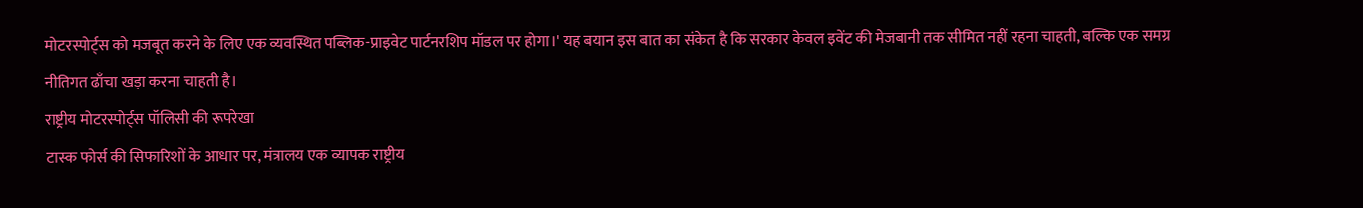मोटरस्पोर्ट्स को मजबूत करने के लिए एक व्यवस्थित पब्लिक-प्राइवेट पार्टनरशिप मॉडल पर होगा।' यह बयान इस बात का संकेत है कि सरकार केवल इवेंट की मेजबानी तक सीमित नहीं रहना चाहती, बल्कि एक समग्र नीतिगत ढाँचा खड़ा करना चाहती है।
राष्ट्रीय मोटरस्पोर्ट्स पॉलिसी की रूपरेखा
टास्क फोर्स की सिफारिशों के आधार पर, मंत्रालय एक व्यापक राष्ट्रीय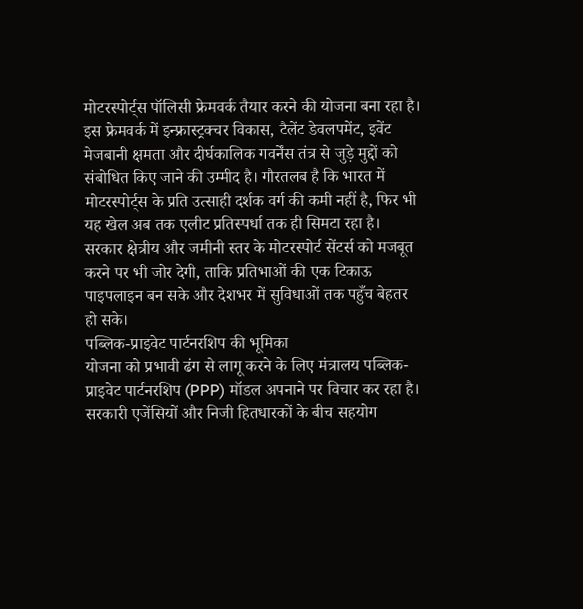मोटरस्पोर्ट्स पॉलिसी फ्रेमवर्क तैयार करने की योजना बना रहा है। इस फ्रेमवर्क में इन्फ्रास्ट्रक्चर विकास, टैलेंट डेवलपमेंट, इवेंट मेजबानी क्षमता और दीर्घकालिक गवर्नेंस तंत्र से जुड़े मुद्दों को संबोधित किए जाने की उम्मीद है। गौरतलब है कि भारत में मोटरस्पोर्ट्स के प्रति उत्साही दर्शक वर्ग की कमी नहीं है, फिर भी यह खेल अब तक एलीट प्रतिस्पर्धा तक ही सिमटा रहा है।
सरकार क्षेत्रीय और जमीनी स्तर के मोटरस्पोर्ट सेंटर्स को मजबूत करने पर भी जोर देगी, ताकि प्रतिभाओं की एक टिकाऊ पाइपलाइन बन सके और देशभर में सुविधाओं तक पहुँच बेहतर हो सके।
पब्लिक-प्राइवेट पार्टनरशिप की भूमिका
योजना को प्रभावी ढंग से लागू करने के लिए मंत्रालय पब्लिक-प्राइवेट पार्टनरशिप (PPP) मॉडल अपनाने पर विचार कर रहा है। सरकारी एजेंसियों और निजी हितधारकों के बीच सहयोग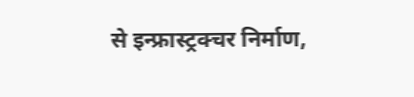से इन्फ्रास्ट्रक्चर निर्माण,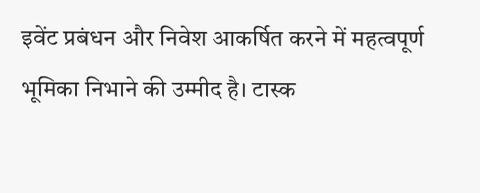इवेंट प्रबंधन और निवेश आकर्षित करने में महत्वपूर्ण भूमिका निभाने की उम्मीद है। टास्क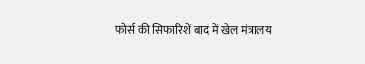फोर्स की सिफारिशें बाद में खेल मंत्रालय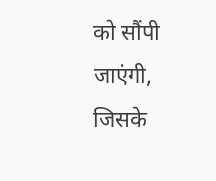को सौंपी जाएंगी, जिसके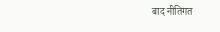बाद नीतिगत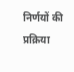निर्णयों की प्रक्रिया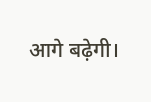आगे बढ़ेगी।